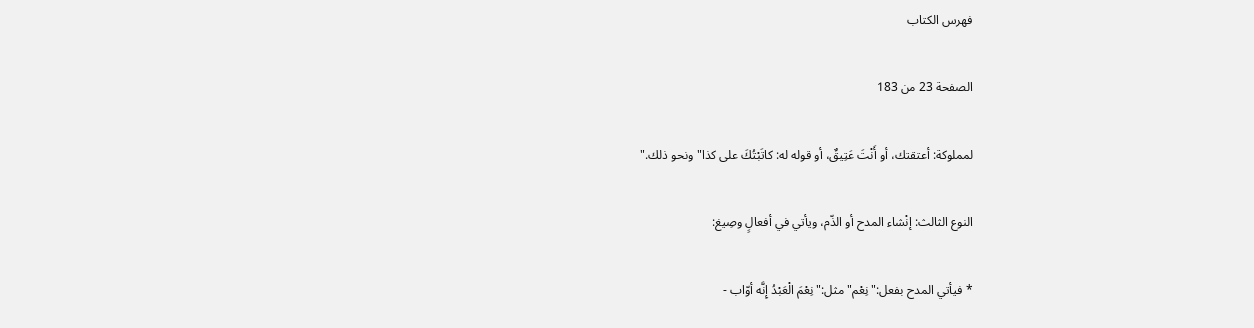فهرس الكتاب

الصفحة 23 من 183

لمملوكة: أعتقتك، أو أَنْتَ عَتِيقٌ، أو قوله له: كاتَبْتُكَ على كذا"ونحو ذلك."

النوع الثالث: إنْشاء المدح أو الذّم، ويأتي في أفعالٍ وصِيغ:

* فيأتي المدح بفعل:"نِعْم"مثل:"نِعْمَ الْعَبْدُ إِنَّه أوّاب -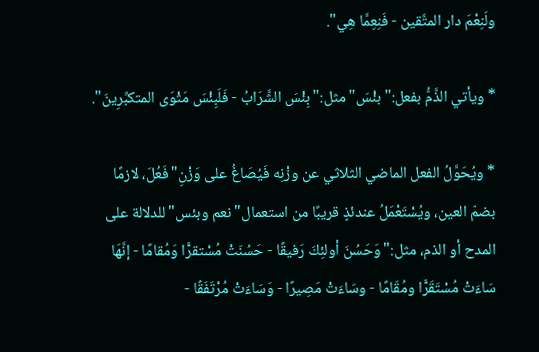ولَنِعْمَ دار المتَّقين - فَنِعِمَّا هِي".

* ويأتي الذَّمُّ بفعل:"بئْسَ"مثل:"بِئْسَ الشَّرَابُ - فَلَبِئْسَ مَثْوَى المتكبِّرِينَ".

* ويُحَوَّلُ الفعل الماضي الثلاثي عن وزْنِه فَيُصَاغُ على وَزْنِ"فَعُلَ، لازمًا بضمّ العين، ويُسْتَعْمَلُ عندئذٍ قريبًا من استعمال"نعم وبئس"للدلالة على المدح أو الذم، مثل:"وَحَسُنَ أولئِكَ رَفيقًا - حَسُنَتْ مُسْتقرًّا وَمُقامًا - إنَّهَا سَاءَتْ مُسْتَقَرًّا ومُقَامًا - وسَاءَتْ مَصِيرًا - وَسَاءَتْ مُرْتَفَقًا -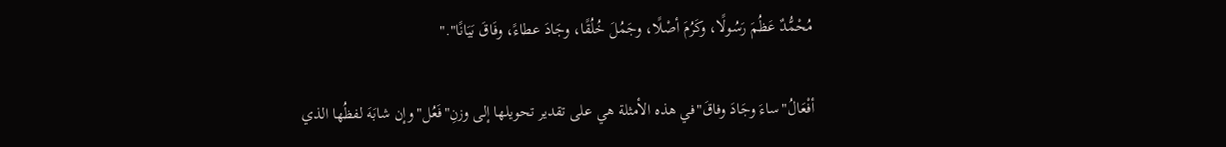مُحْمُّدٌ عَظُمَ رَسُولًا، وكَرُمَ أصْلًا، وجَمُلَ خُلُقًا، وجَادَ عطاءً، وفَاقَ بَيَانًا"."

أفْعَالُ"ساءَ وجَادَ وفاقَ"في هذه الأمثلة هي على تقدير تحويلها إلى وزنِ"فَعُل"وإن شابَهَ لفظُها الذي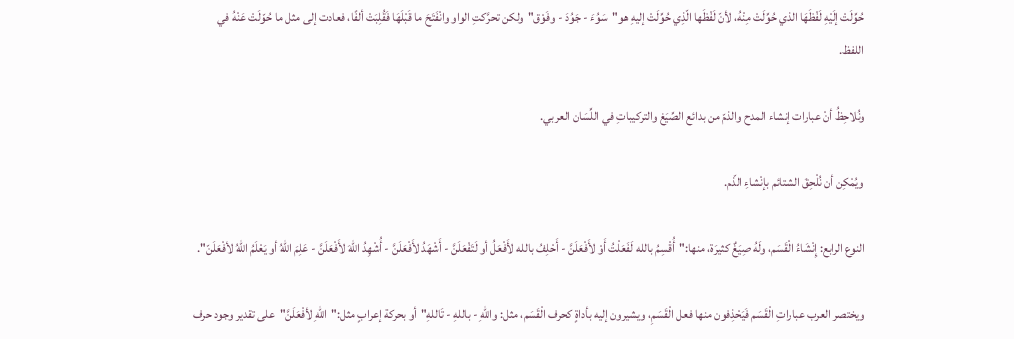حُوِّلَتْ إلَيْهِ لَفْظَهَا الذي حُوِّلَتْ مِنْهُ، لأنّ لَفْظَها الّذِي حُوِّلَتْ إليهِ هو"سَوُءَ - جَوُدَ - وفَوْق"ولكن تحرَّكتِ الواو وانْفَتَحَ ما قَبْلَهَا فَقُلِبَتْ ألفًا، فعادت إلى مثل ما حُوّلَتْ عَنْهُ في اللفظ.

ونُلاحِظُ أنْ عبارات إنشاء المدح والذمّ من بدائع الصِّيَغ والتركيباتِ في اللِّسَان العربي.

ويُمْكِن أن نُلْحِقَ الشتائم بإنْشاءِ الذّم.

النوع الرابع: إِنْشَاءُ الْقَسَم، ولَهُ صِيَغٌ كثيرَة، منها:"أُقْسِمُ بالله لَفَعَلْتُ أَوْ لأَفْعَلَنَّ - أَحْلِفُ بالله لأَفْعَلُ أو لَتَفْعَلَنَّ - أَشْهَدُ لأَفْعَلَنَّ - أُشْهِدُ اللهَ لأَفْعَلَنَّ - عَلِمَ اللهُ أو يَعْلَمُ اللهُ لأفْعَلَنّ".

ويختصر العرب عباراتِ الْقَسَم فَيَحْذِفون منها فعل الْقَسَمِ، ويشيرون إليه بأداةٍ كحرف الْقَسَم، مثل: واللهِ - باللهِ - تَاللهِ"أو بحركة إعرابٍ مثل:"اللهِ لأفْعَلَنَّ"على تقدير وجود حرف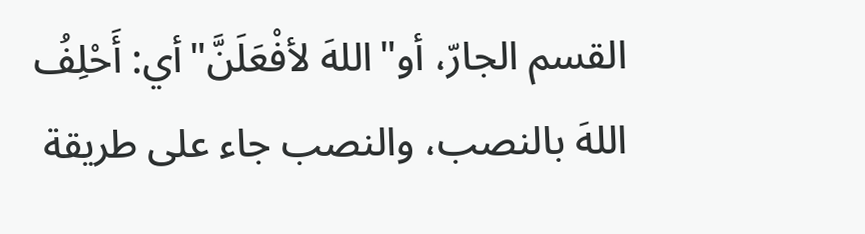القسم الجارّ، أو"اللهَ لأفْعَلَنَّ"أي: أَحْلِفُ اللهَ بالنصب، والنصب جاء على طريقة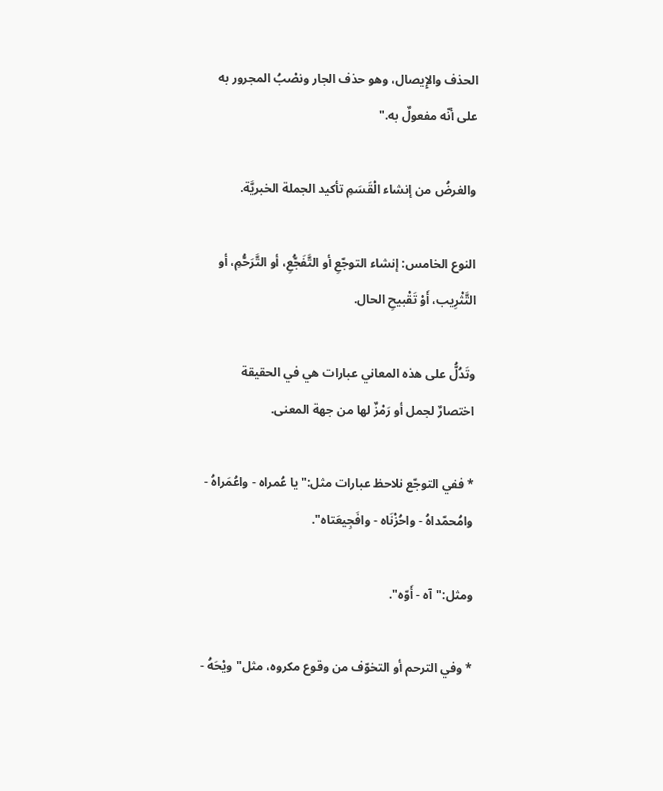الحذف والإِيصال، وهو حذف الجار ونصْبُ المجرور به على أنّه مفعولٌ به."

والغرضُ من إنشاء الْقَسَمِ تأكيد الجملة الخبريَّة.

النوع الخامس: إنشاء التوجّعِ أو التَّفَجُّعِ، أو التَّرَحُّمِ، أو التَّثْرِيب، أَوْ تَقْبيحِ الحال.

وتَدُلُّ على هذه المعاني عبارات هي في الحقيقة اختصارٌ لجمل أو رَمْزٌ لها من جهة المعنى.

* ففي التوجّع نلاحظ عبارات مثل:"يا عُمراه - واعُمَراهُ - وامُحمّداهُ - واحُزْنَاه - وافَجِيعَتاه".

ومثل:"آه - أَوّه".

* وفي الترحم أو التخوّف من وقوع مكروه، مثل"ويْحَهُ -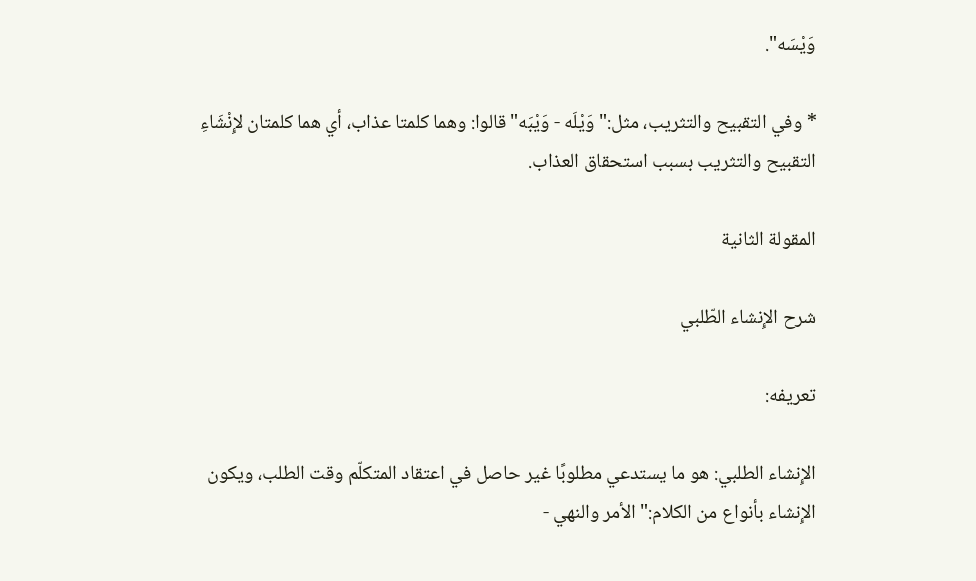وَيْسَه".

* وفي التقبيح والتثريب، مثل:"وَيْلَه - وَيْبَه"قالوا: وهما كلمتا عذاب، أي هما كلمتان لإِنْشَاءِ التقبيح والتثريب بسبب استحقاق العذاب.

المقولة الثانية

شرح الإِنشاء الطّلبي

تعريفه:

الإِنشاء الطلبي: هو ما يستدعي مطلوبًا غير حاصل في اعتقاد المتكلّم وقت الطلب، ويكون الإِنشاء بأنواع من الكلام:"الأمر والنهي -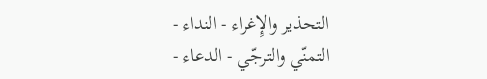التحذير والإِغراء - النداء - التمنّي والترجّي - الدعاء -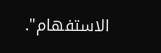الاستفهام".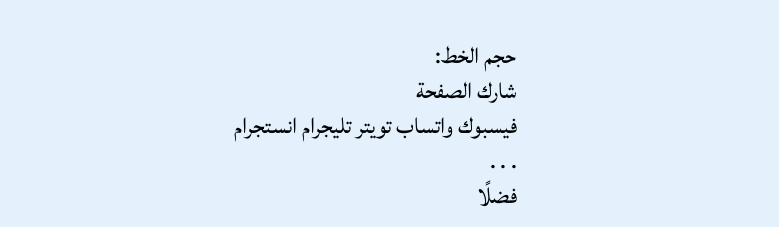حجم الخط:
شارك الصفحة
فيسبوك واتساب تويتر تليجرام انستجرام
. . .
فضلًا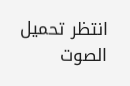انتظر تحميل الصوت